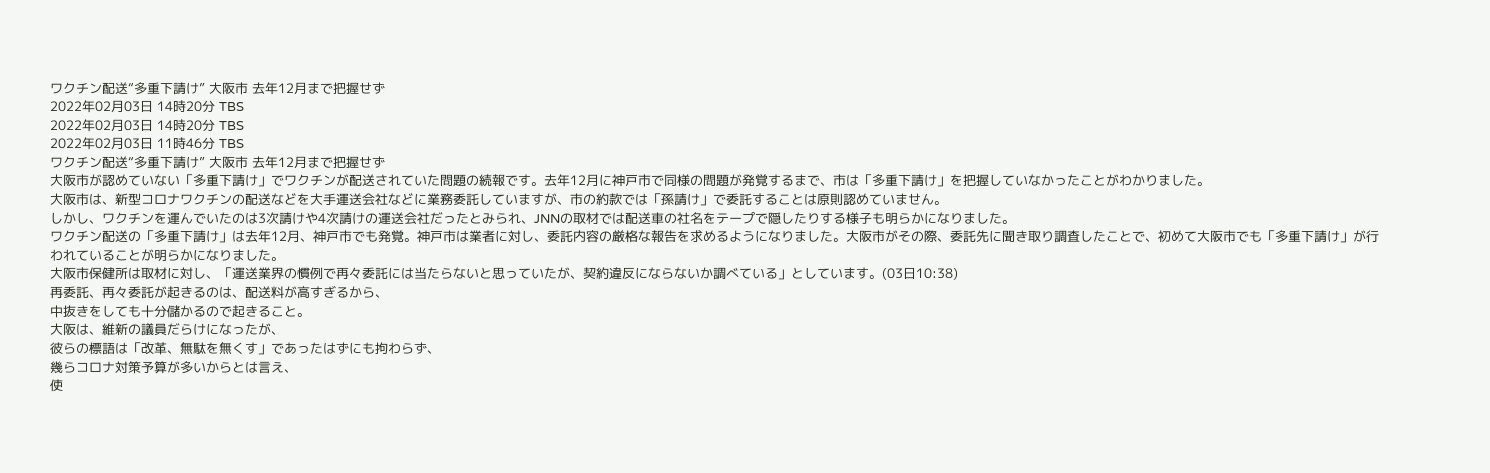ワクチン配送“多重下請け” 大阪市 去年12月まで把握せず
2022年02月03日 14時20分 TBS
2022年02月03日 14時20分 TBS
2022年02月03日 11時46分 TBS
ワクチン配送“多重下請け” 大阪市 去年12月まで把握せず
大阪市が認めていない「多重下請け」でワクチンが配送されていた問題の続報です。去年12月に神戸市で同様の問題が発覚するまで、市は「多重下請け」を把握していなかったことがわかりました。
大阪市は、新型コロナワクチンの配送などを大手運送会社などに業務委託していますが、市の約款では「孫請け」で委託することは原則認めていません。
しかし、ワクチンを運んでいたのは3次請けや4次請けの運送会社だったとみられ、JNNの取材では配送車の社名をテープで隠したりする様子も明らかになりました。
ワクチン配送の「多重下請け」は去年12月、神戸市でも発覚。神戸市は業者に対し、委託内容の厳格な報告を求めるようになりました。大阪市がその際、委託先に聞き取り調査したことで、初めて大阪市でも「多重下請け」が行われていることが明らかになりました。
大阪市保健所は取材に対し、「運送業界の慣例で再々委託には当たらないと思っていたが、契約違反にならないか調べている」としています。(03日10:38)
再委託、再々委託が起きるのは、配送料が高すぎるから、
中抜きをしても十分儲かるので起きること。
大阪は、維新の議員だらけになったが、
彼らの標語は「改革、無駄を無くす」であったはずにも拘わらず、
幾らコロナ対策予算が多いからとは言え、
使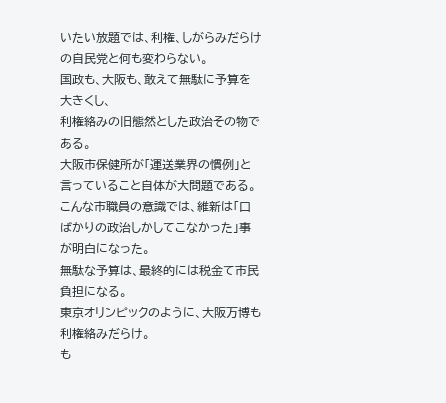いたい放題では、利権、しがらみだらけの自民党と何も変わらない。
国政も、大阪も、敢えて無駄に予算を大きくし、
利権絡みの旧態然とした政治その物である。
大阪市保健所が「運送業界の慣例」と言っていること自体が大問題である。
こんな市職員の意識では、維新は「口ばかりの政治しかしてこなかった」事が明白になった。
無駄な予算は、最終的には税金て市民負担になる。
東京オリンピックのように、大阪万博も利権絡みだらけ。
も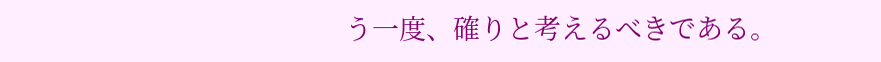う一度、確りと考えるべきである。